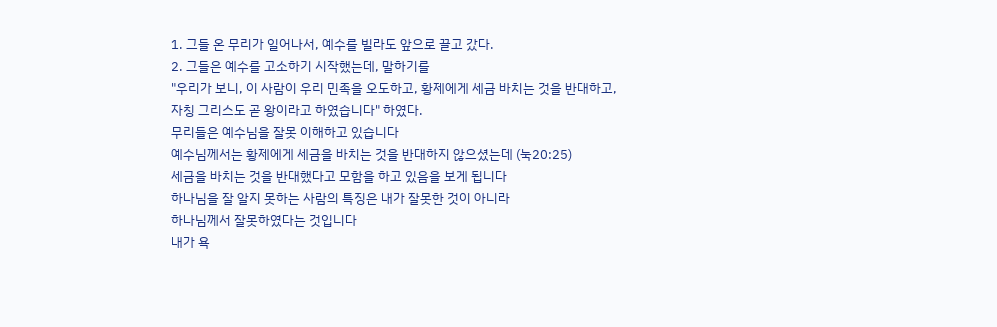1. 그들 온 무리가 일어나서, 예수를 빌라도 앞으로 끌고 갔다.
2. 그들은 예수를 고소하기 시작했는데, 말하기를
"우리가 보니, 이 사람이 우리 민족을 오도하고, 황제에게 세금 바치는 것을 반대하고,
자칭 그리스도 곧 왕이라고 하였습니다" 하였다.
무리들은 예수님을 잘못 이해하고 있습니다
예수님께서는 황제에게 세금을 바치는 것을 반대하지 않으셨는데 (눅20:25)
세금을 바치는 것을 반대했다고 모함을 하고 있음을 보게 됩니다
하나님을 잘 알지 못하는 사람의 특징은 내가 잘못한 것이 아니라
하나님께서 잘못하였다는 것입니다
내가 욕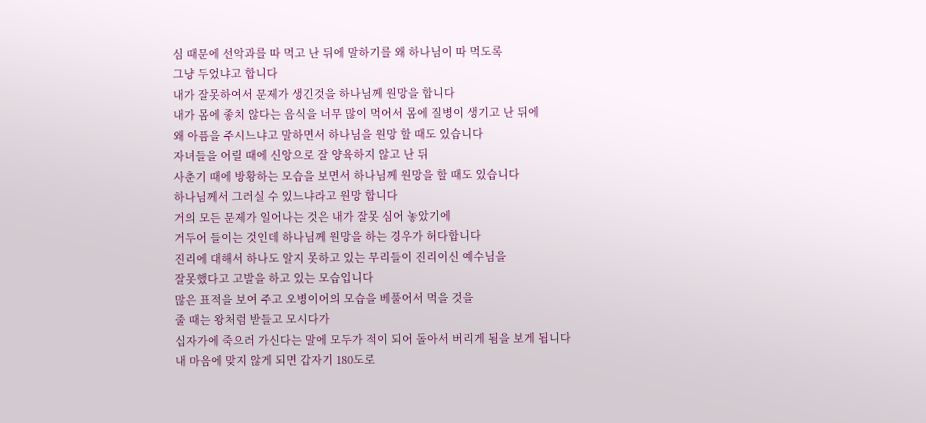심 때문에 선악과를 따 먹고 난 뒤에 말하기를 왜 하나님이 따 먹도록
그냥 두었냐고 합니다
내가 잘못하여서 문제가 생긴것을 하나님께 원망을 합니다
내가 몸에 좋치 않다는 음식을 너무 많이 먹어서 몸에 질병이 생기고 난 뒤에
왜 아픔을 주시느냐고 말하면서 하나님을 원망 할 때도 있습니다
자녀들을 어릴 때에 신앙으로 잘 양육하지 않고 난 뒤
사춘기 때에 방황하는 모습을 보면서 하나님께 원망을 할 때도 있습니다
하나님께서 그러실 수 있느냐라고 원망 합니다
거의 모든 문제가 일어나는 것은 내가 잘못 심어 놓았기에
거두어 들이는 것인데 하나님께 원망을 하는 경우가 허다합니다
진리에 대해서 하나도 알지 못하고 있는 무리들이 진리이신 예수님을
잘못했다고 고발을 하고 있는 모습입니다
많은 표적을 보여 주고 오병이어의 모습을 베풀어서 먹을 것을
줄 때는 왕처럼 받들고 모시다가
십자가에 죽으러 가신다는 말에 모두가 적이 되어 돌아서 버리게 됨을 보게 됩니다
내 마음에 맞지 않게 되면 갑자기 180도로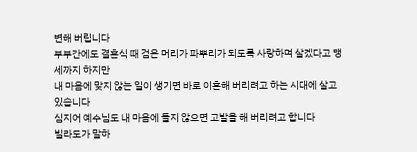변해 버립니다
부부간에도 결혼식 때 검은 머리가 파뿌리가 되도록 사랑하며 살겠다고 맹세까지 하지만
내 마음에 맞지 않는 일이 생기면 바로 이혼해 버리려고 하는 시대에 살고 있습니다
심지어 예수님도 내 마음에 들지 않으면 고발을 해 버리려고 합니다
빌라도가 말하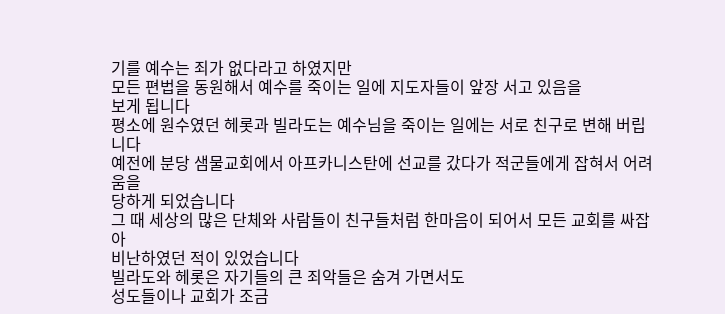기를 예수는 죄가 없다라고 하였지만
모든 편법을 동원해서 예수를 죽이는 일에 지도자들이 앞장 서고 있음을
보게 됩니다
평소에 원수였던 헤롯과 빌라도는 예수님을 죽이는 일에는 서로 친구로 변해 버립니다
예전에 분당 샘물교회에서 아프카니스탄에 선교를 갔다가 적군들에게 잡혀서 어려움을
당하게 되었습니다
그 때 세상의 많은 단체와 사람들이 친구들처럼 한마음이 되어서 모든 교회를 싸잡아
비난하였던 적이 있었습니다
빌라도와 헤롯은 자기들의 큰 죄악들은 숨겨 가면서도
성도들이나 교회가 조금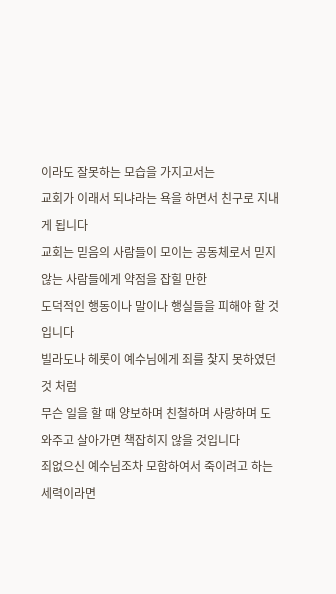이라도 잘못하는 모습을 가지고서는
교회가 이래서 되냐라는 욕을 하면서 친구로 지내게 됩니다
교회는 믿음의 사람들이 모이는 공동체로서 믿지 않는 사람들에게 약점을 잡힐 만한
도덕적인 행동이나 말이나 행실들을 피해야 할 것입니다
빌라도나 헤롯이 예수님에게 죄를 찿지 못하였던 것 처럼
무슨 일을 할 때 양보하며 친철하며 사랑하며 도와주고 살아가면 책잡히지 않을 것입니다
죄없으신 예수님조차 모함하여서 죽이려고 하는 세력이라면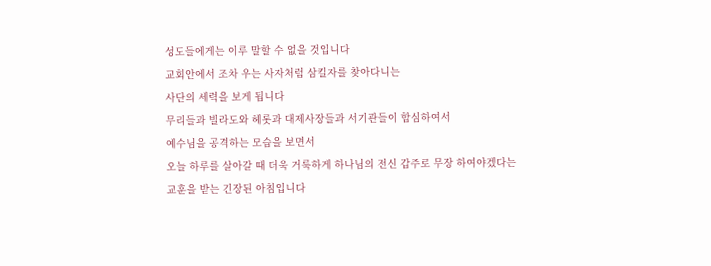성도들에게는 이루 말할 수 없을 것입니다
교회안에서 조차 우는 사자처럼 삼킬자를 찾아다니는
사단의 세력을 보게 됩니다
무리들과 빌라도와 헤롯과 대제사장들과 서기관들이 합심하여서
예수님을 공격하는 모습을 보면서
오늘 하루를 살아갈 때 더욱 거룩하게 하나님의 전신 갑주로 무장 하여야겠다는
교훈을 받는 긴장된 아침입니다